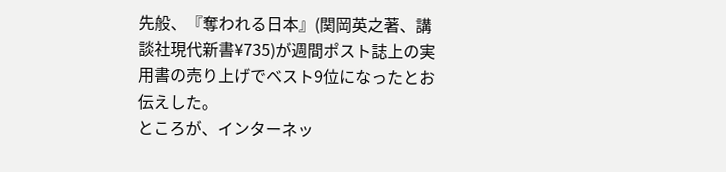先般、『奪われる日本』(関岡英之著、講談社現代新書¥735)が週間ポスト誌上の実用書の売り上げでベスト9位になったとお伝えした。
ところが、インターネッ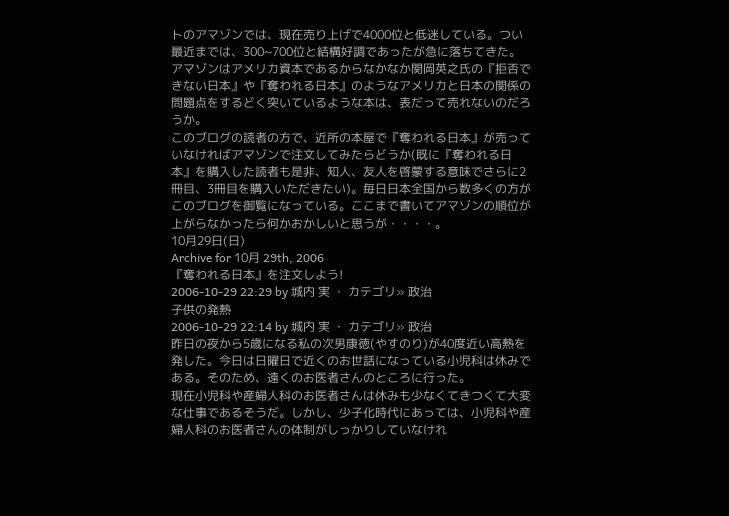トのアマゾンでは、現在売り上げで4000位と低迷している。つい最近までは、300~700位と結構好調であったが急に落ちてきた。
アマゾンはアメリカ資本であるからなかなか関岡英之氏の『拒否できない日本』や『奪われる日本』のようなアメリカと日本の関係の問題点をするどく突いているような本は、表だって売れないのだろうか。
このブログの読者の方で、近所の本屋で『奪われる日本』が売っていなければアマゾンで注文してみたらどうか(既に『奪われる日本』を購入した読者も是非、知人、友人を啓蒙する意味でさらに2冊目、3冊目を購入いただきたい)。毎日日本全国から数多くの方がこのブログを御覧になっている。ここまで書いてアマゾンの順位が上がらなかったら何かおかしいと思うが・・・・。
10月29日(日)
Archive for 10月 29th, 2006
『奪われる日本』を注文しよう!
2006-10-29 22:29 by 城内 実 ・ カテゴリ» 政治
子供の発熱
2006-10-29 22:14 by 城内 実 ・ カテゴリ» 政治
昨日の夜から5歳になる私の次男康徳(やすのり)が40度近い高熱を発した。今日は日曜日で近くのお世話になっている小児科は休みである。そのため、遠くのお医者さんのところに行った。
現在小児科や産婦人科のお医者さんは休みも少なくてきつくて大変な仕事であるそうだ。しかし、少子化時代にあっては、小児科や産婦人科のお医者さんの体制がしっかりしていなけれ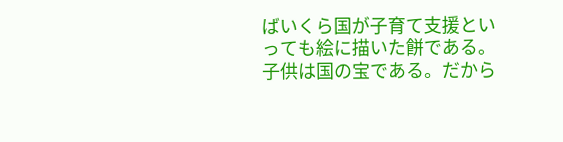ばいくら国が子育て支援といっても絵に描いた餅である。
子供は国の宝である。だから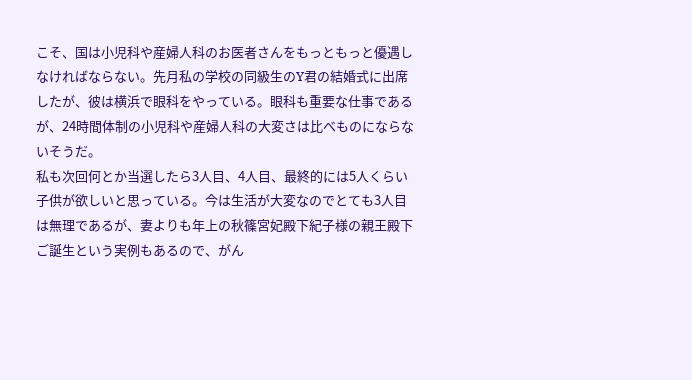こそ、国は小児科や産婦人科のお医者さんをもっともっと優遇しなければならない。先月私の学校の同級生のY君の結婚式に出席したが、彼は横浜で眼科をやっている。眼科も重要な仕事であるが、24時間体制の小児科や産婦人科の大変さは比べものにならないそうだ。
私も次回何とか当選したら3人目、4人目、最終的には5人くらい子供が欲しいと思っている。今は生活が大変なのでとても3人目は無理であるが、妻よりも年上の秋篠宮妃殿下紀子様の親王殿下ご誕生という実例もあるので、がん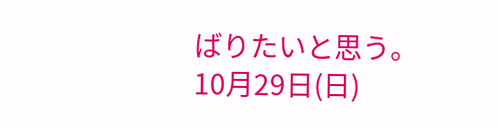ばりたいと思う。
10月29日(日)